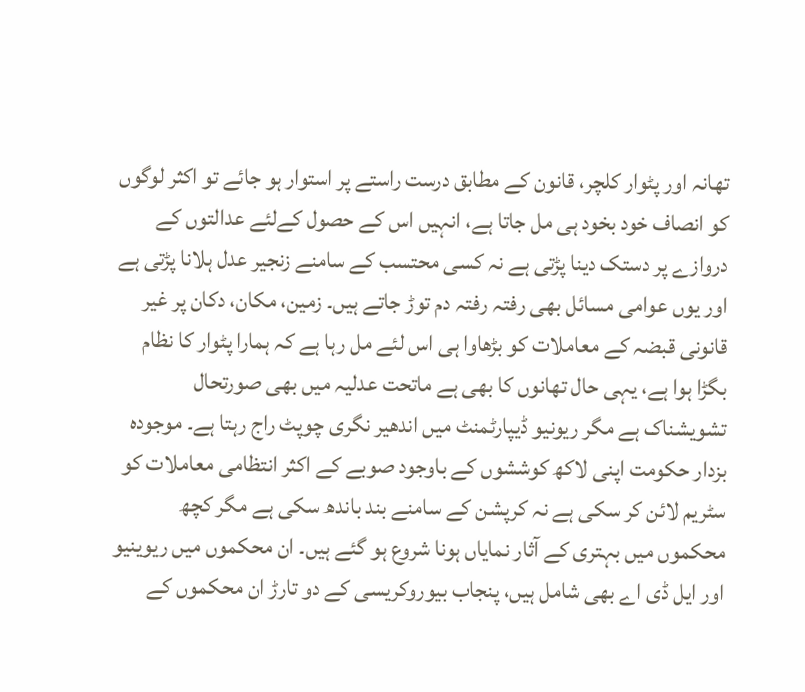تھانہ اور پٹوار کلچر، قانون کے مطابق درست راستے پر استوار ہو جائے تو اکثر لوگوں کو انصاف خود بخود ہی مل جاتا ہے، انہیں اس کے حصول کےلئے عدالتوں کے دروازے پر دستک دینا پڑتی ہے نہ کسی محتسب کے سامنے زنجیر عدل ہلانا پڑتی ہے اور یوں عوامی مسائل بھی رفتہ رفتہ دم توڑ جاتے ہیں۔ زمین، مکان، دکان پر غیر قانونی قبضہ کے معاملات کو بڑھاوا ہی اس لئے مل رہا ہے کہ ہمارا پٹوار کا نظام بگڑا ہوا ہے، یہی حال تھانوں کا بھی ہے ماتحت عدلیہ میں بھی صورتحال تشویشناک ہے مگر ریونیو ڈیپارٹمنٹ میں اندھیر نگری چوپٹ راج رہتا ہے۔ موجودہ بزدار حکومت اپنی لاکھ کوششوں کے باوجود صوبے کے اکثر انتظامی معاملات کو سٹریم لائن کر سکی ہے نہ کرپشن کے سامنے بند باندھ سکی ہے مگر کچھ محکموں میں بہتری کے آثار نمایاں ہونا شروع ہو گئے ہیں۔ ان محکموں میں ریوینیو اور ایل ڈی اے بھی شامل ہیں، پنجاب بیوروکریسی کے دو تارڑ ان محکموں کے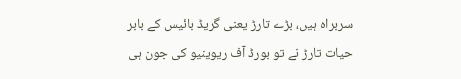سربراہ ہیں، بڑے تارڑ یعنی گریڈ بائیس کے بابر حیات تارڑ نے تو بورڈ آف ریوینیو کی جون ہی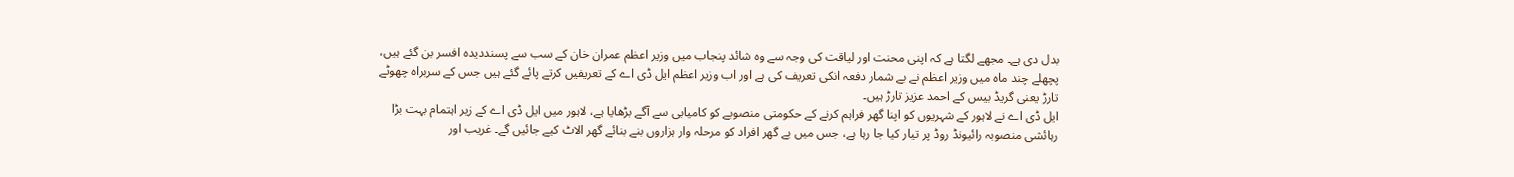بدل دی ہے۔ مجھے لگتا ہے کہ اپنی محنت اور لیاقت کی وجہ سے وہ شائد پنجاب میں وزیر اعظم عمران خان کے سب سے پسنددیدہ افسر بن گئے ہیں، پچھلے چند ماہ میں وزیر اعظم نے بے شمار دفعہ انکی تعریف کی ہے اور اب وزیر اعظم ایل ڈی اے کے تعریفیں کرتے پائے گئے ہیں جس کے سربراہ چھوٹے تارڑ یعنی گریڈ بیس کے احمد عزیز تارڑ ہیں۔
ایل ڈی اے نے لاہور کے شہریوں کو اپنا گھر فراہم کرنے کے حکومتی منصوبے کو کامیابی سے آگے بڑھایا ہے، لاہور میں ایل ڈی اے کے زیر اہتمام بہت بڑا رہائشی منصوبہ رائیونڈ روڈ پر تیار کیا جا رہا ہے، جس میں بے گھر افراد کو مرحلہ وار ہزاروں بنے بنائے گھر الاٹ کیے جائیں گے۔ غریب اور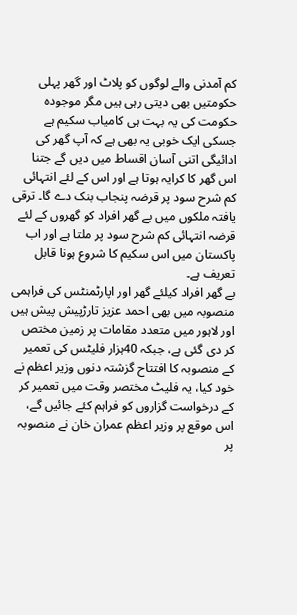کم آمدنی والے لوگوں کو پلاٹ اور گھر پہلی حکومتیں بھی دیتی رہی ہیں مگر موجودہ حکومت کی یہ بہت ہی کامیاب سکیم ہے جسکی ایک خوبی یہ بھی ہے کہ آپ گھر کی ادائیگی اتنی آسان اقساط میں دیں گے جتنا اس گھر کا کرایہ ہوتا ہے اور اس کے لئے انتہائی کم شرح سود پر قرضہ پنجاب بنک دے گا۔ ترقی یافتہ ملکوں میں بے گھر افراد کو گھروں کے لئے قرضہ انتہائی کم شرح سود پر ملتا ہے اور اب پاکستان میں اس سکیم کا شروع ہونا قابل تعریف ہے۔
بے گھر افراد کیلئے گھر اور اپارٹمنٹس کی فراہمی منصوبہ میں بھی احمد عزیز تارڑپیش پیش ہیں اور لاہور میں متعدد مقامات پر زمین مختص کر دی گئی ہے، جبکہ 40ہزار فلیٹس کی تعمیر کے منصوبہ کا افتتاح گزشتہ دنوں وزیر اعظم نے خود کیا، یہ فلیٹ مختصر وقت میں تعمیر کر کے درخواست گزاروں کو فراہم کئے جائیں گے، اس موقع پر وزیر اعظم عمران خان نے منصوبہ پر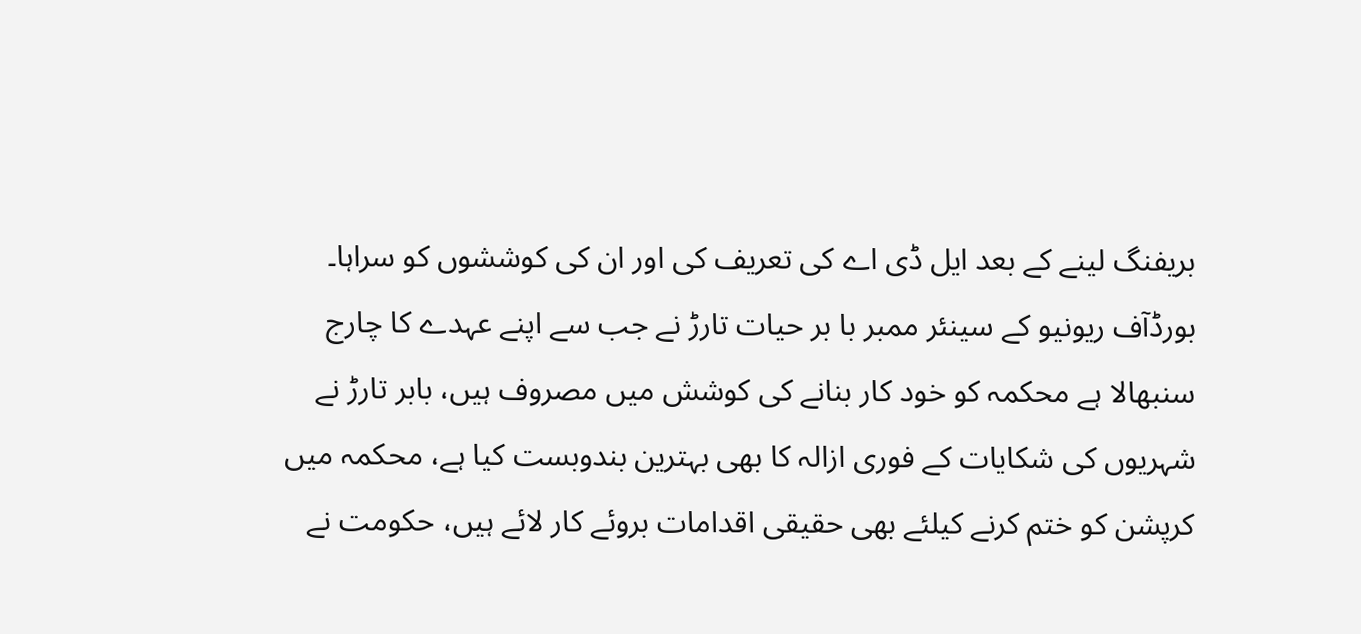بریفنگ لینے کے بعد ایل ڈی اے کی تعریف کی اور ان کی کوششوں کو سراہا۔
بورڈآف ریونیو کے سینئر ممبر با بر حیات تارڑ نے جب سے اپنے عہدے کا چارج سنبھالا ہے محکمہ کو خود کار بنانے کی کوشش میں مصروف ہیں، بابر تارڑ نے شہریوں کی شکایات کے فوری ازالہ کا بھی بہترین بندوبست کیا ہے، محکمہ میں کرپشن کو ختم کرنے کیلئے بھی حقیقی اقدامات بروئے کار لائے ہیں، حکومت نے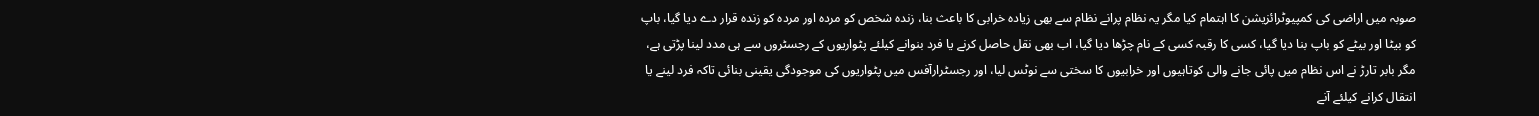صوبہ میں اراضی کی کمپیوٹرائزیشن کا اہتمام کیا مگر یہ نظام پرانے نظام سے بھی زیادہ خرابی کا باعث بنا، زندہ شخص کو مردہ اور مردہ کو زندہ قرار دے دیا گیا، باپ کو بیٹا اور بیٹے کو باپ بنا دیا گیا، کسی کا رقبہ کسی کے نام چڑھا دیا گیا، اب بھی نقل حاصل کرنے یا فرد بنوانے کیلئے پٹواریوں کے رجسٹروں سے ہی مدد لینا پڑتی ہے، مگر بابر تارڑ نے اس نظام میں پائی جانے والی کوتاہیوں اور خرابیوں کا سختی سے نوٹس لیا، اور رجسٹرارآفس میں پٹواریوں کی موجودگی یقینی بنائی تاکہ فرد لینے یا انتقال کرانے کیلئے آنے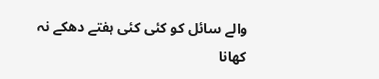والے سائل کو کئی کئی ہفتے دھکے نہ کھانا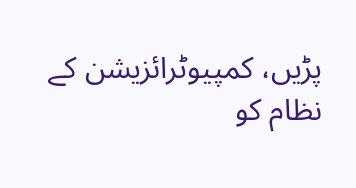پڑیں، کمپیوٹرائزیشن کے نظام کو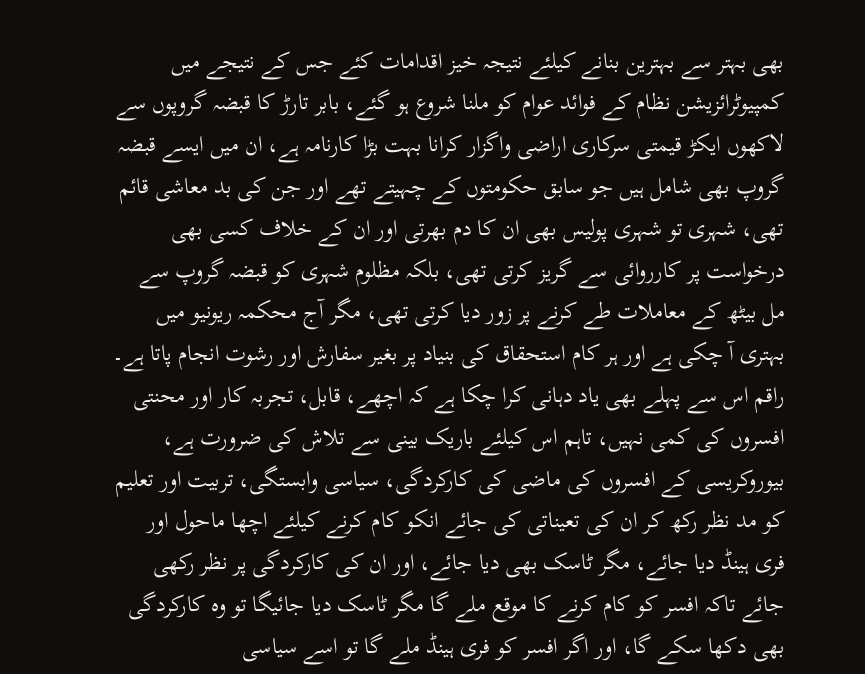بھی بہتر سے بہترین بنانے کیلئے نتیجہ خیز اقدامات کئے جس کے نتیجے میں کمپیوٹرائزیشن نظام کے فوائد عوام کو ملنا شروع ہو گئے، بابر تارڑ کا قبضہ گروپوں سے لاکھوں ایکڑ قیمتی سرکاری اراضی واگزار کرانا بہت بڑا کارنامہ ہے، ان میں ایسے قبضہ گروپ بھی شامل ہیں جو سابق حکومتوں کے چہیتے تھے اور جن کی بد معاشی قائم تھی، شہری تو شہری پولیس بھی ان کا دم بھرتی اور ان کے خلاف کسی بھی درخواست پر کارروائی سے گریز کرتی تھی، بلکہ مظلوم شہری کو قبضہ گروپ سے مل بیٹھ کے معاملات طے کرنے پر زور دیا کرتی تھی، مگر آج محکمہ ریونیو میں بہتری آ چکی ہے اور ہر کام استحقاق کی بنیاد پر بغیر سفارش اور رشوت انجام پاتا ہے۔
راقم اس سے پہلے بھی یاد دہانی کرا چکا ہے کہ اچھے، قابل، تجربہ کار اور محنتی افسروں کی کمی نہیں، تاہم اس کیلئے باریک بینی سے تلاش کی ضرورت ہے، بیوروکریسی کے افسروں کی ماضی کی کارکردگی، سیاسی وابستگی، تربیت اور تعلیم کو مد نظر رکھ کر ان کی تعیناتی کی جائے انکو کام کرنے کیلئے اچھا ماحول اور فری ہینڈ دیا جائے، مگر ٹاسک بھی دیا جائے، اور ان کی کارکردگی پر نظر رکھی جائے تاکہ افسر کو کام کرنے کا موقع ملے گا مگر ٹاسک دیا جائیگا تو وہ کارکردگی بھی دکھا سکے گا، اور اگر افسر کو فری ہینڈ ملے گا تو اسے سیاسی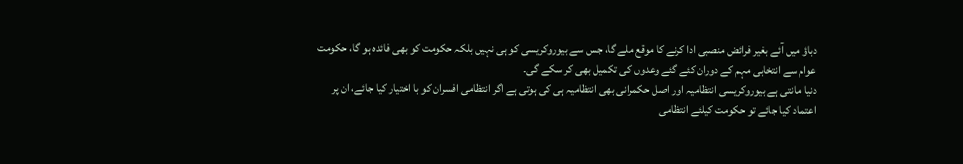دباؤ میں آئے بغیر فرائض منصبی ادا کرنے کا موقع ملے گا، جس سے بیوروکریسی کو ہی نہیں بلکہ حکومت کو بھی فائدہ ہو گا، حکومت عوام سے انتخابی مہم کے دوران کئے گئے وعدوں کی تکمیل بھی کر سکے گی۔
دنیا مانتی ہے بیوروکریسی انتظامیہ اور اصل حکمرانی بھی انتظامیہ ہی کی ہوتی ہے اگر انتظامی افسران کو با اختیار کیا جائے، ان پر اعتماد کیا جائے تو حکومت کیلئے انتظامی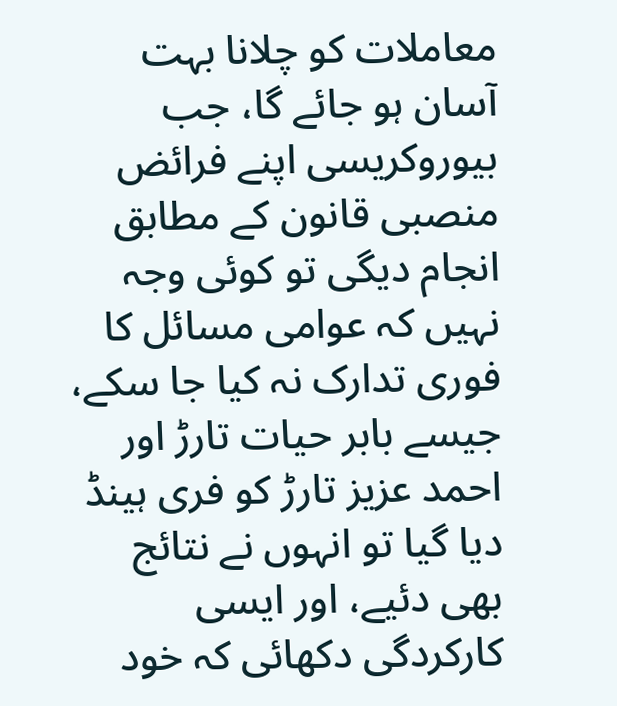معاملات کو چلانا بہت آسان ہو جائے گا، جب بیوروکریسی اپنے فرائض منصبی قانون کے مطابق انجام دیگی تو کوئی وجہ نہیں کہ عوامی مسائل کا فوری تدارک نہ کیا جا سکے، جیسے بابر حیات تارڑ اور احمد عزیز تارڑ کو فری ہینڈ دیا گیا تو انہوں نے نتائج بھی دئیے، اور ایسی کارکردگی دکھائی کہ خود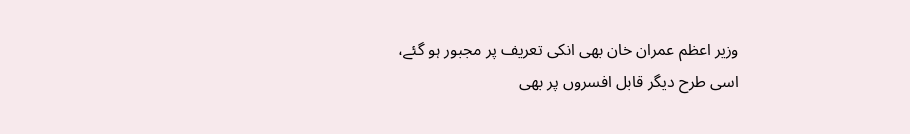وزیر اعظم عمران خان بھی انکی تعریف پر مجبور ہو گئے، اسی طرح دیگر قابل افسروں پر بھی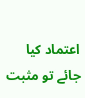اعتماد کیا جائے تو مثبت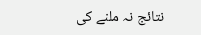نتائج نہ ملنے کی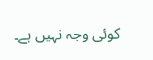کوئی وجہ نہیں ہے۔